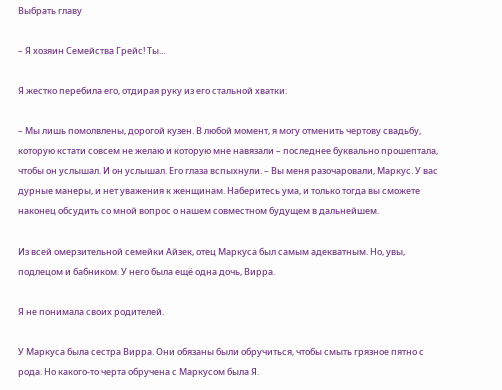Выбрать главу

– Я хозяин Семейства Грейс! Ты...

Я жестко перебила его, отдирая руку из его стальной хватки:

– Мы лишь помолвлены, дорогой кузен. В любой момент, я могу отменить чертову свадьбу, которую кстати совсем не желаю и которую мне навязали – последнее буквально прошептала, чтобы он услышал. И он услышал. Его глаза вспыхнули. – Вы меня разочаровали, Маркус. У вас дурные манеры, и нет уважения к женщинам. Наберитесь ума, и только тогда вы сможете наконец обсудить со мной вопрос о нашем совместном будущем в дальнейшем.

Из всей омерзительной семейки Айзек, отец Маркуса был самым адекватным. Но, увы, подлецом и бабником. У него была ещё одна дочь, Вирра.

Я не понимала своих родителей.

У Маркуса была сестра Вирра. Они обязаны были обручиться, чтобы смыть грязное пятно с рода. Но какого-то черта обручена с Маркусом была Я.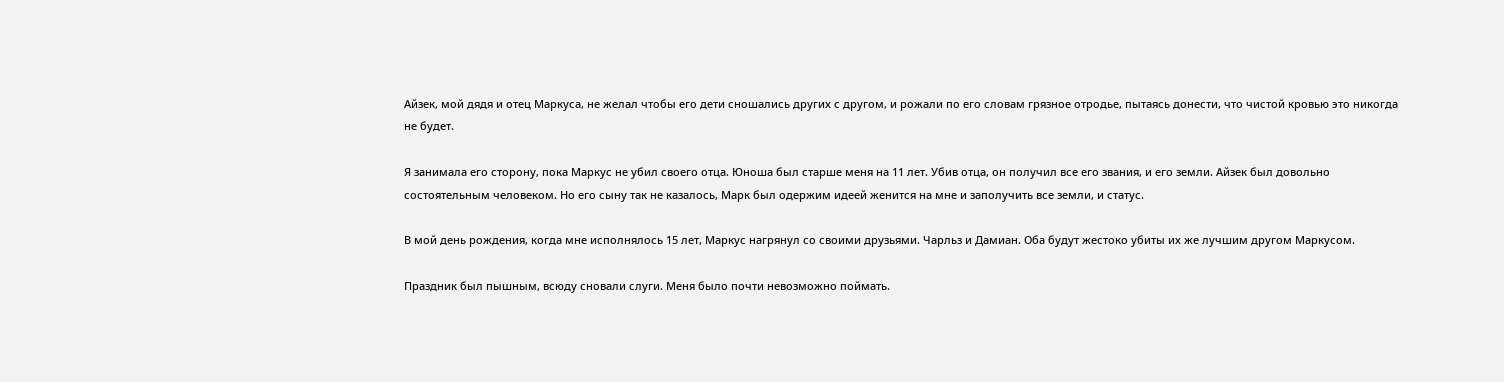Айзек, мой дядя и отец Маркуса, не желал чтобы его дети сношались других с другом, и рожали по его словам грязное отродье, пытаясь донести, что чистой кровью это никогда не будет.

Я занимала его сторону, пока Маркус не убил своего отца. Юноша был старше меня на 11 лет. Убив отца, он получил все его звания, и его земли. Айзек был довольно состоятельным человеком. Но его сыну так не казалось, Марк был одержим идеей женится на мне и заполучить все земли, и статус.

В мой день рождения, когда мне исполнялось 15 лет, Маркус нагрянул со своими друзьями. Чарльз и Дамиан. Оба будут жестоко убиты их же лучшим другом Маркусом.

Праздник был пышным, всюду сновали слуги. Меня было почти невозможно поймать.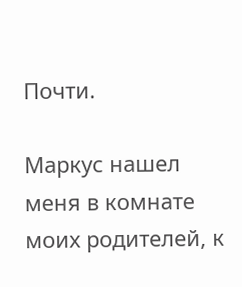Почти.

Маркус нашел меня в комнате моих родителей, к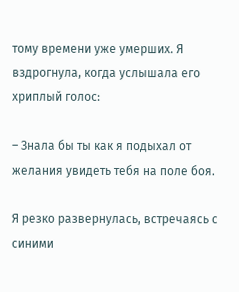тому времени уже умерших. Я вздрогнула, когда услышала его хриплый голос:

– Знала бы ты как я подыхал от желания увидеть тебя на поле боя.

Я резко развернулась, встречаясь с синими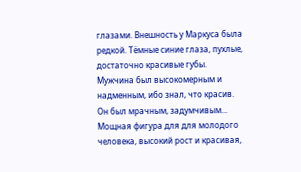глазами. Внешность у Маркуса была редкой. Тёмные синие глаза, пухлые, достаточно красивые губы. Мужчина был высокомерным и надменным, ибо знал, что красив. Он был мрачным, задумчивым... Мощная фигура для для молодого человека, высокий рост и красивая,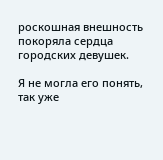роскошная внешность покоряла сердца городских девушек.

Я не могла его понять, так уже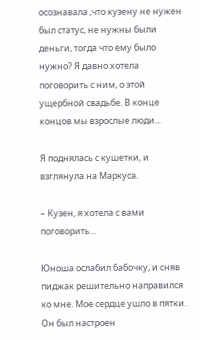осознавала ,что кузену не нужен был статус, не нужны были деньги, тогда что ему было нужно? Я давно хотела поговорить с ним, о этой ущербной свадьбе. В конце концов мы взрослые люди...

Я поднялась с кушетки, и взглянула на Маркуса.

– Кузен, я хотела с вами поговорить...

Юноша ослабил бабочку, и сняв пиджак решительно направился ко мне. Мое сердце ушло в пятки. Он был настроен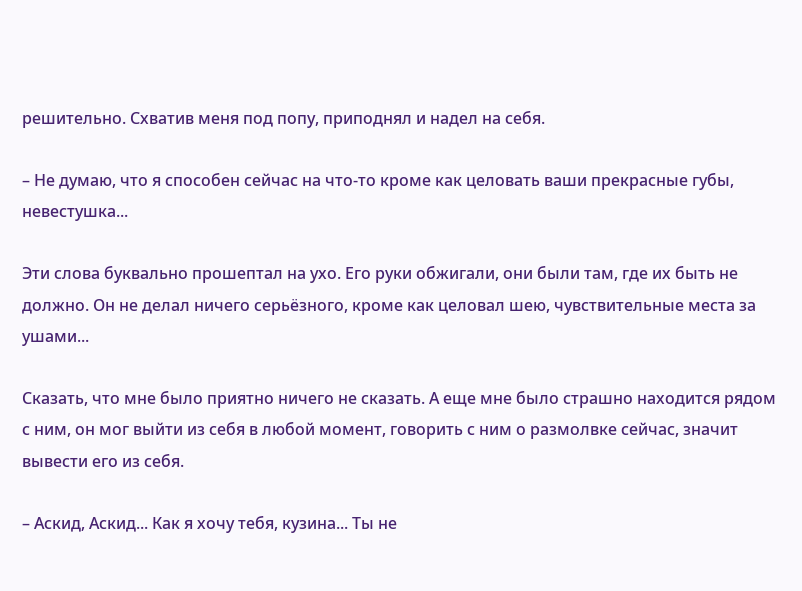решительно. Схватив меня под попу, приподнял и надел на себя.

– Не думаю, что я способен сейчас на что-то кроме как целовать ваши прекрасные губы, невестушка...

Эти слова буквально прошептал на ухо. Его руки обжигали, они были там, где их быть не должно. Он не делал ничего серьёзного, кроме как целовал шею, чувствительные места за ушами...

Сказать, что мне было приятно ничего не сказать. А еще мне было страшно находится рядом с ним, он мог выйти из себя в любой момент, говорить с ним о размолвке сейчас, значит вывести его из себя.

– Аскид, Аскид... Как я хочу тебя, кузина... Ты не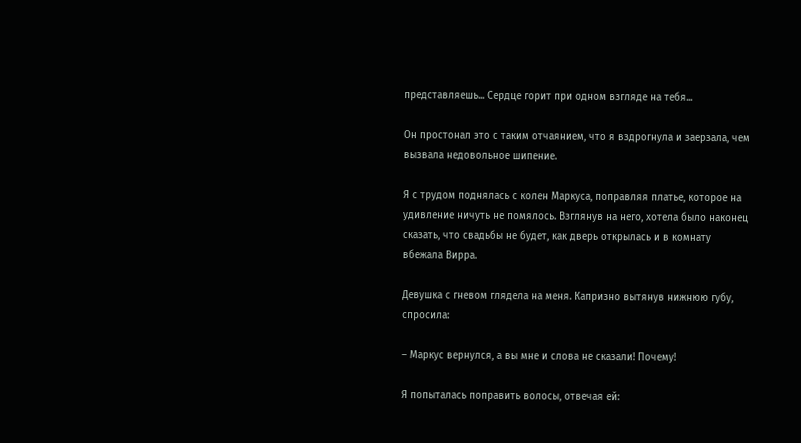представляешь... Сердце горит при одном взгляде на тебя...

Он простонал это с таким отчаянием, что я вздрогнула и заерзала, чем вызвала недовольное шипение.

Я с трудом поднялась с колен Маркуса, поправляя платье, которое на удивление ничуть не помялось. Взглянув на него, хотела было наконец сказать, что свадьбы не будет, как дверь открылась и в комнату вбежала Вирра.

Девушка с гневом глядела на меня. Капризно вытянув нижнюю губу, спросила:

– Маркус вернулся, а вы мне и слова не сказали! Почему!

Я попыталась поправить волосы, отвечая ей: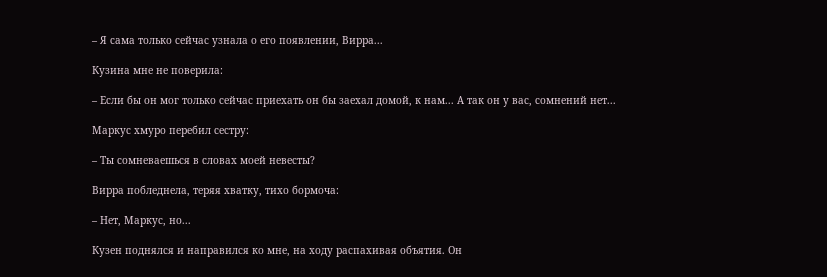– Я сама только сейчас узнала о его появлении, Вирра...

Кузина мне не поверила:

– Если бы он мог только сейчас приехать он бы заехал домой, к нам... А так он у вас, сомнений нет...

Маркус хмуро перебил сестру:

– Ты сомневаешься в словах моей невесты?

Вирра побледнела, теряя хватку, тихо бормоча:

– Нет, Маркус, но...

Кузен поднялся и направился ко мне, на ходу распахивая объятия. Он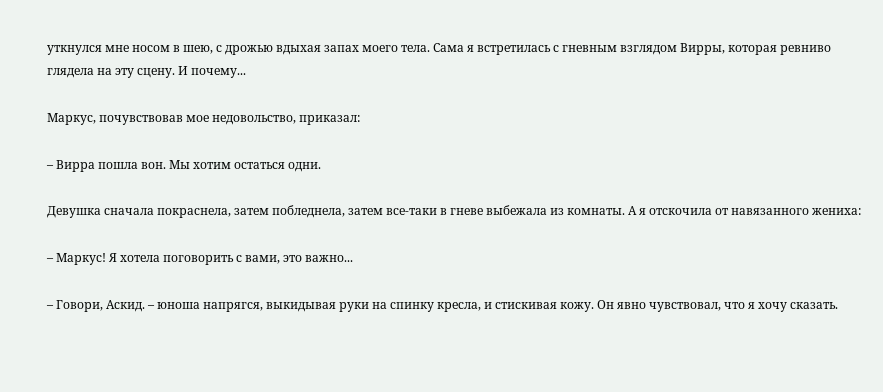уткнулся мне носом в шею, с дрожью вдыхая запах моего тела. Сама я встретилась с гневным взглядом Вирры, которая ревниво глядела на эту сцену. И почему...

Маркус, почувствовав мое недовольство, приказал:

– Вирра пошла вон. Мы хотим остаться одни.

Девушка сначала покраснела, затем побледнела, затем все-таки в гневе выбежала из комнаты. А я отскочила от навязанного жениха:

– Маркус! Я хотела поговорить с вами, это важно...

– Говори, Аскид. – юноша напрягся, выкидывая руки на спинку кресла, и стискивая кожу. Он явно чувствовал, что я хочу сказать.